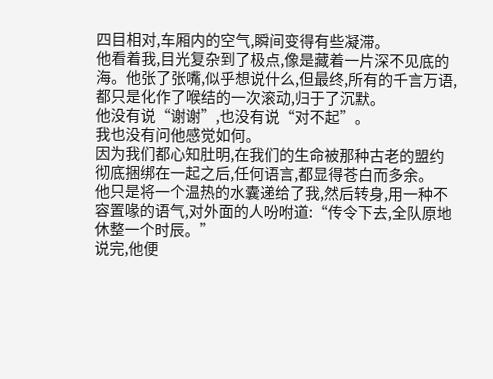四目相对,车厢内的空气,瞬间变得有些凝滞。
他看着我,目光复杂到了极点,像是藏着一片深不见底的海。他张了张嘴,似乎想说什么,但最终,所有的千言万语,都只是化作了喉结的一次滚动,归于了沉默。
他没有说“谢谢”,也没有说“对不起”。
我也没有问他感觉如何。
因为我们都心知肚明,在我们的生命被那种古老的盟约彻底捆绑在一起之后,任何语言,都显得苍白而多余。
他只是将一个温热的水囊递给了我,然后转身,用一种不容置喙的语气,对外面的人吩咐道:“传令下去,全队原地休整一个时辰。”
说完,他便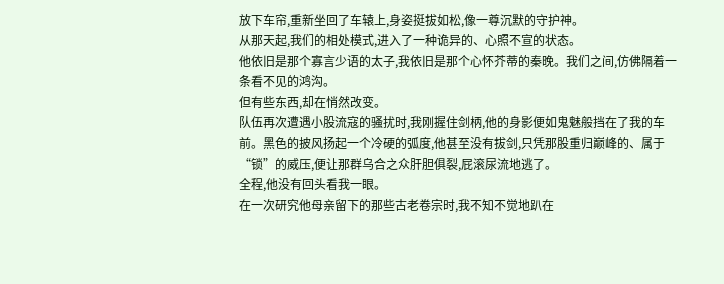放下车帘,重新坐回了车辕上,身姿挺拔如松,像一尊沉默的守护神。
从那天起,我们的相处模式,进入了一种诡异的、心照不宣的状态。
他依旧是那个寡言少语的太子,我依旧是那个心怀芥蒂的秦晚。我们之间,仿佛隔着一条看不见的鸿沟。
但有些东西,却在悄然改变。
队伍再次遭遇小股流寇的骚扰时,我刚握住剑柄,他的身影便如鬼魅般挡在了我的车前。黑色的披风扬起一个冷硬的弧度,他甚至没有拔剑,只凭那股重归巅峰的、属于“锁”的威压,便让那群乌合之众肝胆俱裂,屁滚尿流地逃了。
全程,他没有回头看我一眼。
在一次研究他母亲留下的那些古老卷宗时,我不知不觉地趴在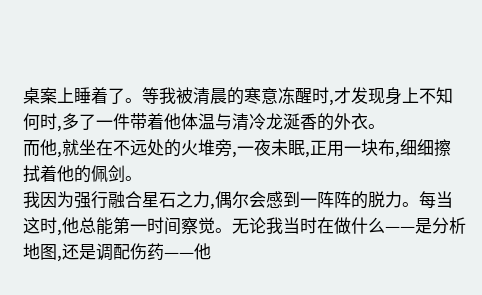桌案上睡着了。等我被清晨的寒意冻醒时,才发现身上不知何时,多了一件带着他体温与清冷龙涎香的外衣。
而他,就坐在不远处的火堆旁,一夜未眠,正用一块布,细细擦拭着他的佩剑。
我因为强行融合星石之力,偶尔会感到一阵阵的脱力。每当这时,他总能第一时间察觉。无论我当时在做什么——是分析地图,还是调配伤药——他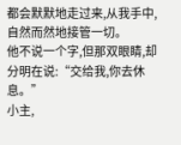都会默默地走过来,从我手中,自然而然地接管一切。
他不说一个字,但那双眼睛,却分明在说:“交给我,你去休息。”
小主,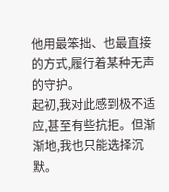他用最笨拙、也最直接的方式,履行着某种无声的守护。
起初,我对此感到极不适应,甚至有些抗拒。但渐渐地,我也只能选择沉默。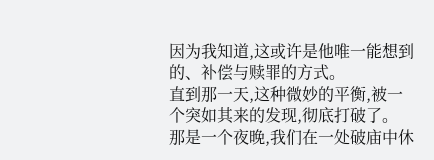因为我知道,这或许是他唯一能想到的、补偿与赎罪的方式。
直到那一天,这种微妙的平衡,被一个突如其来的发现,彻底打破了。
那是一个夜晚,我们在一处破庙中休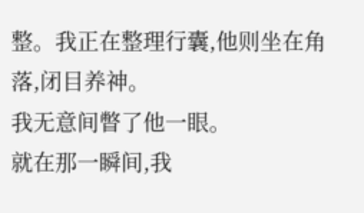整。我正在整理行囊,他则坐在角落,闭目养神。
我无意间瞥了他一眼。
就在那一瞬间,我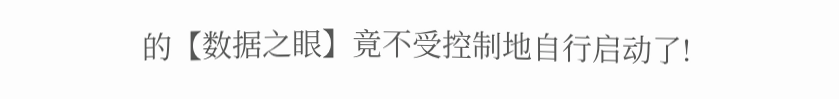的【数据之眼】竟不受控制地自行启动了!